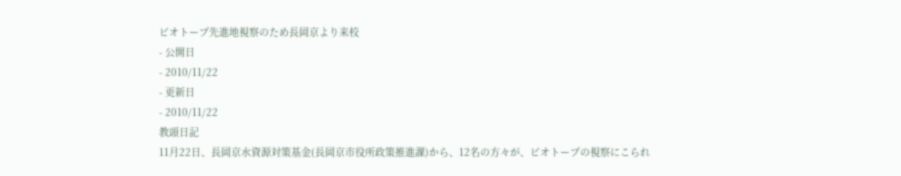ビオトープ先進地視察のため長岡京より来校
- 公開日
- 2010/11/22
- 更新日
- 2010/11/22
教頭日記
11月22日、長岡京水資源対策基金(長岡京市役所政策推進課)から、12名の方々が、ビオトープの視察にこられ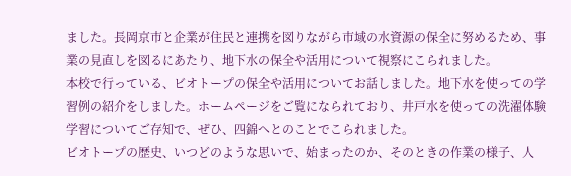ました。長岡京市と企業が住民と連携を図りながら市域の水資源の保全に努めるため、事業の見直しを図るにあたり、地下水の保全や活用について視察にこられました。
本校で行っている、ビオトープの保全や活用についてお話しました。地下水を使っての学習例の紹介をしました。ホームページをご覧になられており、井戸水を使っての洗濯体験学習についてご存知で、ぜひ、四錦へとのことでこられました。
ビオトープの歴史、いつどのような思いで、始まったのか、そのときの作業の様子、人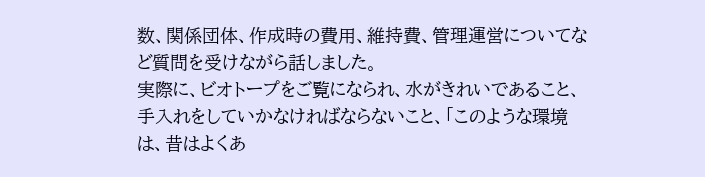数、関係団体、作成時の費用、維持費、管理運営についてなど質問を受けながら話しました。
実際に、ビオトープをご覧になられ、水がきれいであること、手入れをしていかなければならないこと、「このような環境は、昔はよくあ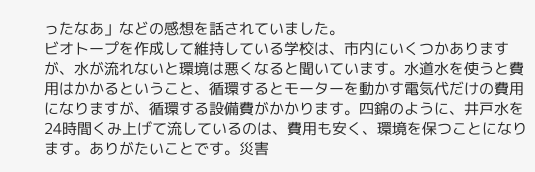ったなあ」などの感想を話されていました。
ビオトープを作成して維持している学校は、市内にいくつかありますが、水が流れないと環境は悪くなると聞いています。水道水を使うと費用はかかるということ、循環するとモーターを動かす電気代だけの費用になりますが、循環する設備費がかかります。四錦のように、井戸水を24時間くみ上げて流しているのは、費用も安く、環境を保つことになります。ありがたいことです。災害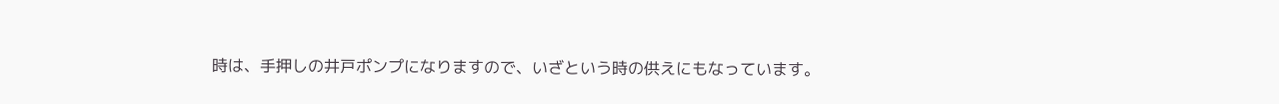時は、手押しの井戸ポンプになりますので、いざという時の供えにもなっています。